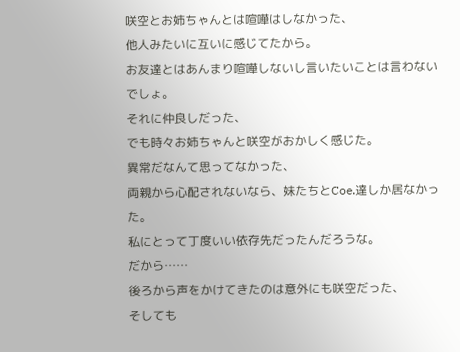咲空とお姉ちゃんとは喧嘩はしなかった、
他人みたいに互いに感じてたから。
お友達とはあんまり喧嘩しないし言いたいことは言わないでしょ。
それに仲良しだった、
でも時々お姉ちゃんと咲空がおかしく感じた。
異常だなんて思ってなかった、
両親から心配されないなら、妹たちとCoe.達しか居なかった。
私にとって丁度いい依存先だったんだろうな。
だから……
後ろから声をかけてきたのは意外にも咲空だった、
そしても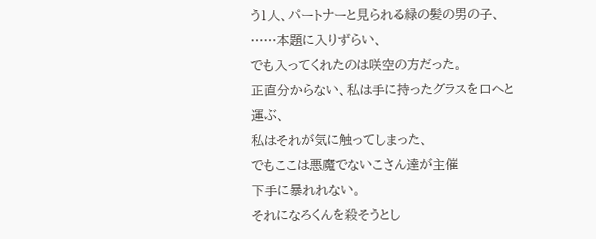う1人、パートナーと見られる緑の髪の男の子、
……本題に入りずらい、
でも入ってくれたのは咲空の方だった。
正直分からない、私は手に持ったグラスを口へと運ぶ、
私はそれが気に触ってしまった、
でもここは悪魔でないこさん達が主催
下手に暴れれない。
それになろくんを殺そうとし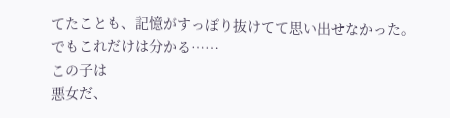てたことも、記憶がすっぽり抜けてて思い出せなかった。
でもこれだけは分かる……
この子は
悪女だ、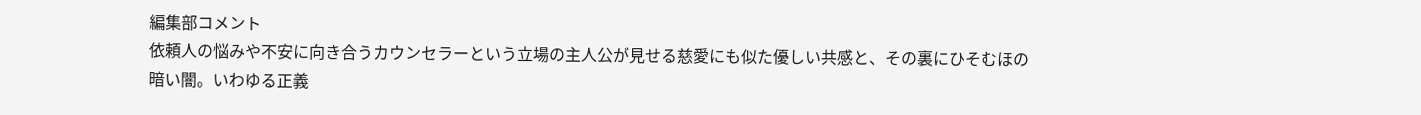編集部コメント
依頼人の悩みや不安に向き合うカウンセラーという立場の主人公が見せる慈愛にも似た優しい共感と、その裏にひそむほの暗い闇。いわゆる正義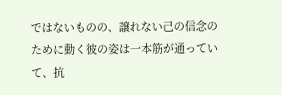ではないものの、譲れない己の信念のために動く彼の姿は一本筋が通っていて、抗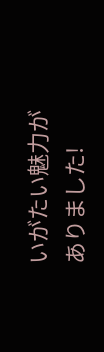いがたい魅力がありました!